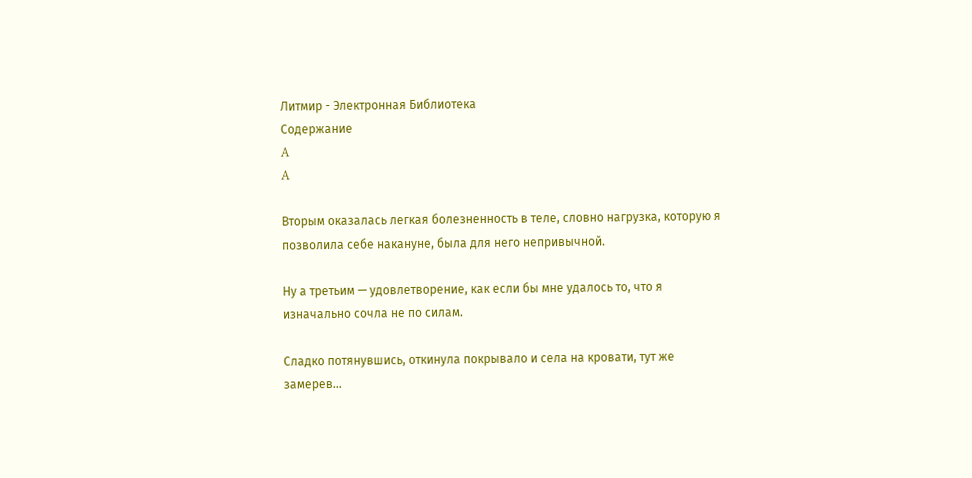Литмир - Электронная Библиотека
Содержание
A
A

Вторым оказалась легкая болезненность в теле, словно нагрузка, которую я позволила себе накануне, была для него непривычной.

Ну а третьим — удовлетворение, как если бы мне удалось то, что я изначально сочла не по силам.

Сладко потянувшись, откинула покрывало и села на кровати, тут же замерев…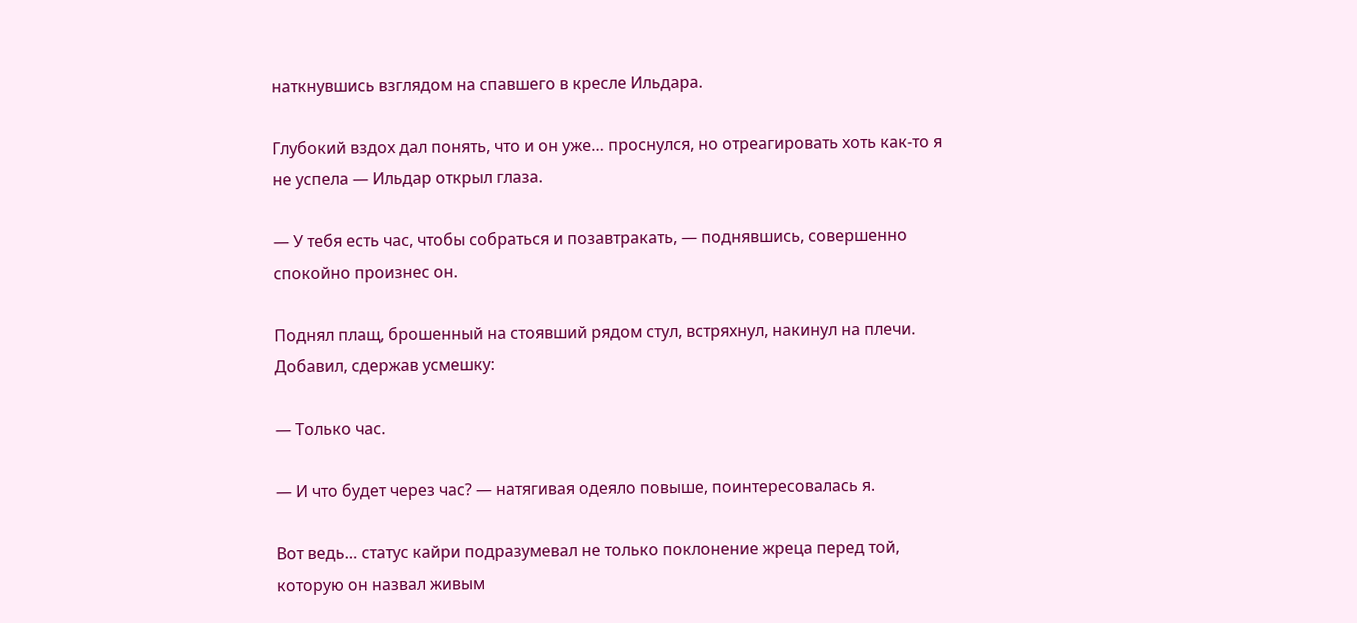наткнувшись взглядом на спавшего в кресле Ильдара.

Глубокий вздох дал понять, что и он уже… проснулся, но отреагировать хоть как-то я не успела — Ильдар открыл глаза.

— У тебя есть час, чтобы собраться и позавтракать, — поднявшись, совершенно спокойно произнес он.

Поднял плащ, брошенный на стоявший рядом стул, встряхнул, накинул на плечи. Добавил, сдержав усмешку:

— Только час.

— И что будет через час? — натягивая одеяло повыше, поинтересовалась я.

Вот ведь… статус кайри подразумевал не только поклонение жреца перед той, которую он назвал живым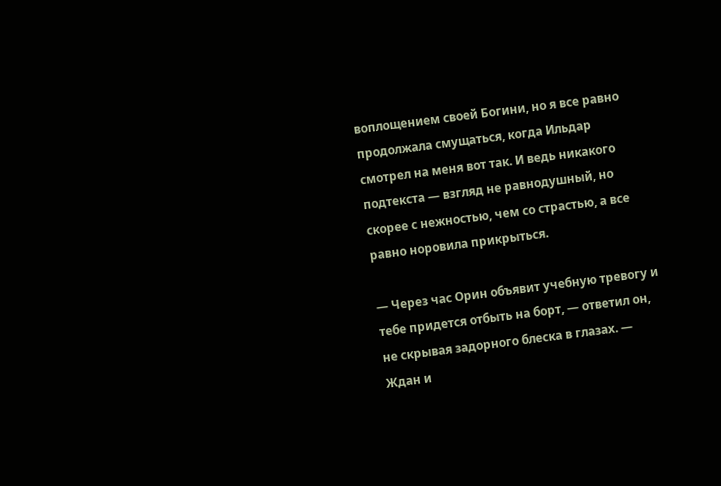воплощением своей Богини, но я все равно продолжала смущаться, когда Ильдар смотрел на меня вот так. И ведь никакого подтекста — взгляд не равнодушный, но скорее с нежностью, чем со страстью, а все равно норовила прикрыться.

— Через час Орин объявит учебную тревогу и тебе придется отбыть на борт, — ответил он, не скрывая задорного блеска в глазах. — Ждан и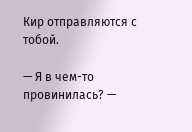Кир отправляются с тобой.

— Я в чем-то провинилась? —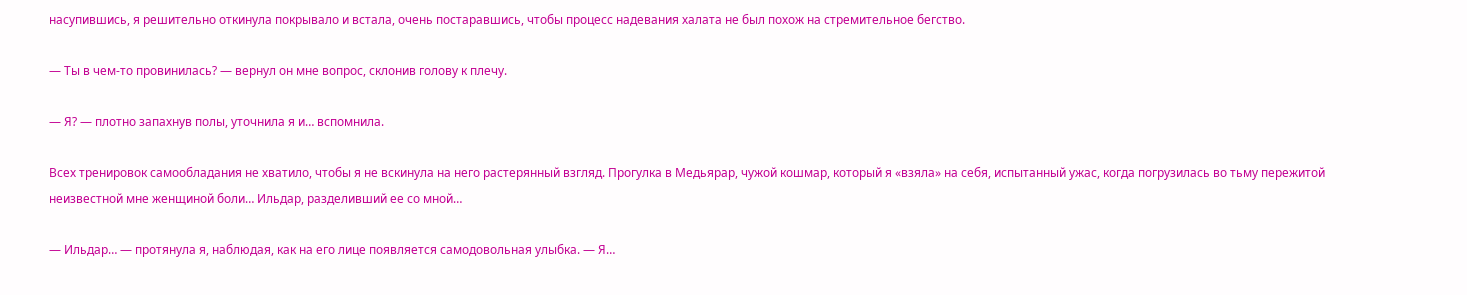насупившись, я решительно откинула покрывало и встала, очень постаравшись, чтобы процесс надевания халата не был похож на стремительное бегство.

— Ты в чем-то провинилась? — вернул он мне вопрос, склонив голову к плечу.

— Я? — плотно запахнув полы, уточнила я и… вспомнила.

Всех тренировок самообладания не хватило, чтобы я не вскинула на него растерянный взгляд. Прогулка в Медьярар, чужой кошмар, который я «взяла» на себя, испытанный ужас, когда погрузилась во тьму пережитой неизвестной мне женщиной боли… Ильдар, разделивший ее со мной…

— Ильдар… — протянула я, наблюдая, как на его лице появляется самодовольная улыбка. — Я…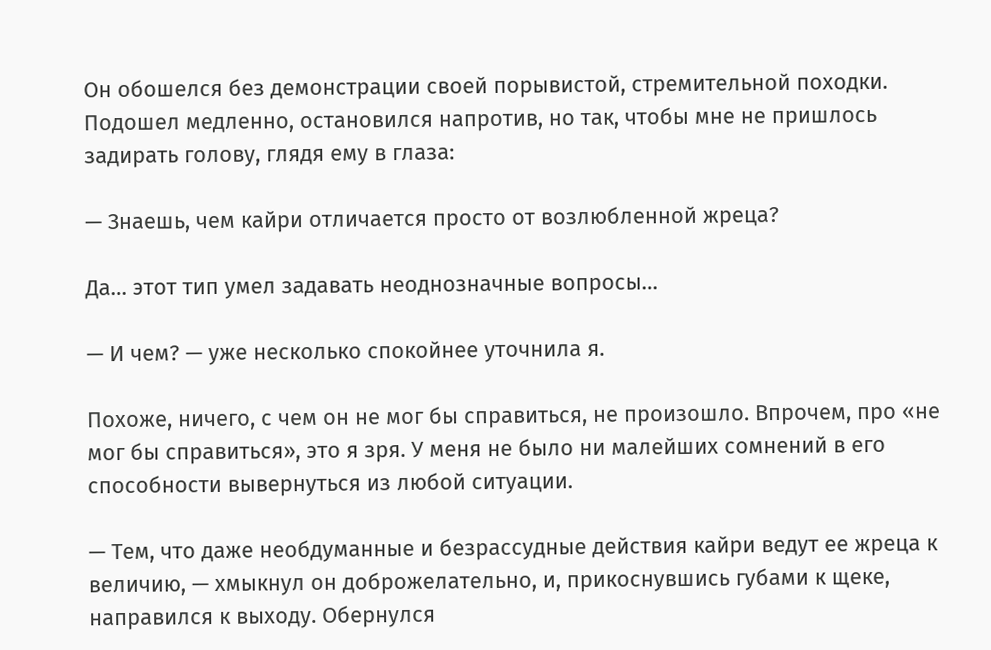Он обошелся без демонстрации своей порывистой, стремительной походки. Подошел медленно, остановился напротив, но так, чтобы мне не пришлось задирать голову, глядя ему в глаза:

— Знаешь, чем кайри отличается просто от возлюбленной жреца?

Да… этот тип умел задавать неоднозначные вопросы…

— И чем? — уже несколько спокойнее уточнила я.

Похоже, ничего, с чем он не мог бы справиться, не произошло. Впрочем, про «не мог бы справиться», это я зря. У меня не было ни малейших сомнений в его способности вывернуться из любой ситуации.

— Тем, что даже необдуманные и безрассудные действия кайри ведут ее жреца к величию, — хмыкнул он доброжелательно, и, прикоснувшись губами к щеке, направился к выходу. Обернулся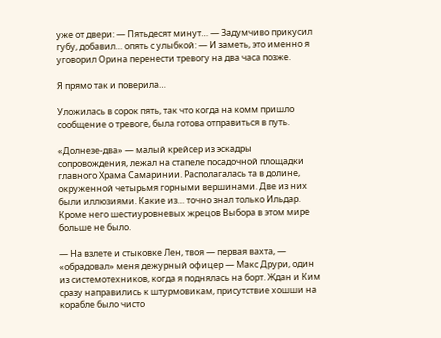уже от двери: — Пятьдесят минут… — Задумчиво прикусил губу, добавил… опять с улыбкой: — И заметь, это именно я уговорил Орина перенести тревогу на два часа позже.

Я прямо так и поверила…

Уложилась в сорок пять, так что когда на комм пришло сообщение о тревоге, была готова отправиться в путь.

«Долнезе-два» — малый крейсер из эскадры сопровождения, лежал на стапеле посадочной площадки главного Храма Самаринии. Располагалась та в долине, окруженной четырьмя горными вершинами. Две из них были иллюзиями. Какие из… точно знал только Ильдар. Кроме него шестиуровневых жрецов Выбора в этом мире больше не было.

— На взлете и стыковке Лен, твоя — первая вахта, — «обрадовал» меня дежурный офицер — Макс Друри, один из системотехников, когда я поднялась на борт. Ждан и Ким сразу направились к штурмовикам, присутствие хошши на корабле было чисто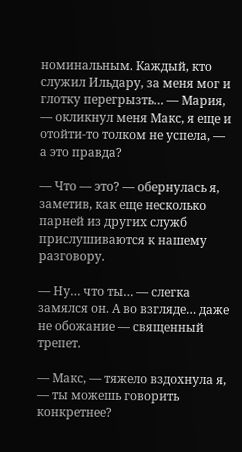номинальным. Каждый, кто служил Ильдару, за меня мог и глотку перегрызть… — Мария, — окликнул меня Макс, я еще и отойти-то толком не успела, — а это правда?

— Что — это? — обернулась я, заметив, как еще несколько парней из других служб прислушиваются к нашему разговору.

— Ну… что ты… — слегка замялся он. А во взгляде… даже не обожание — священный трепет.

— Макс, — тяжело вздохнула я, — ты можешь говорить конкретнее?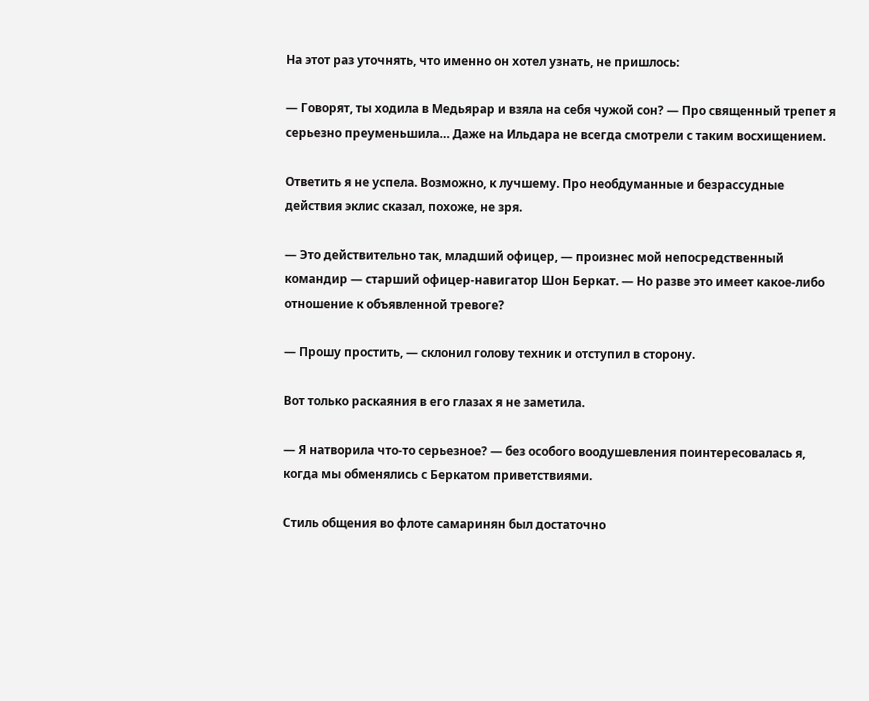На этот раз уточнять, что именно он хотел узнать, не пришлось:

— Говорят, ты ходила в Медьярар и взяла на себя чужой сон? — Про священный трепет я серьезно преуменьшила… Даже на Ильдара не всегда смотрели с таким восхищением.

Ответить я не успела. Возможно, к лучшему. Про необдуманные и безрассудные действия эклис сказал, похоже, не зря.

— Это действительно так, младший офицер, — произнес мой непосредственный командир — старший офицер-навигатор Шон Беркат. — Но разве это имеет какое-либо отношение к объявленной тревоге?

— Прошу простить, — склонил голову техник и отступил в сторону.

Вот только раскаяния в его глазах я не заметила.

— Я натворила что-то серьезное? — без особого воодушевления поинтересовалась я, когда мы обменялись с Беркатом приветствиями.

Стиль общения во флоте самаринян был достаточно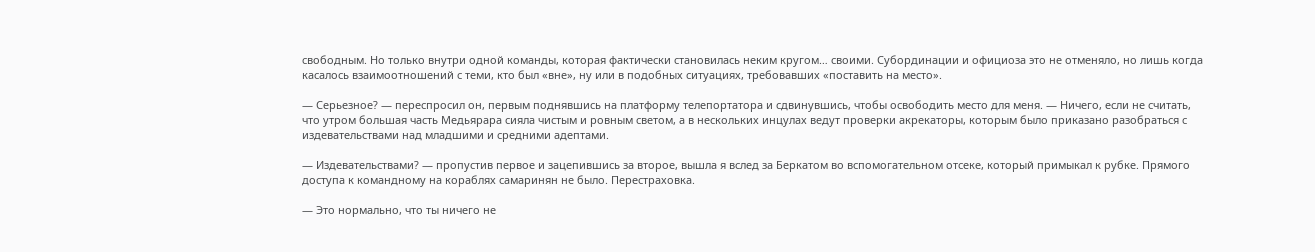свободным. Но только внутри одной команды, которая фактически становилась неким кругом… своими. Субординации и официоза это не отменяло, но лишь когда касалось взаимоотношений с теми, кто был «вне», ну или в подобных ситуациях, требовавших «поставить на место».

— Серьезное? — переспросил он, первым поднявшись на платформу телепортатора и сдвинувшись, чтобы освободить место для меня. — Ничего, если не считать, что утром большая часть Медьярара сияла чистым и ровным светом, а в нескольких инцулах ведут проверки акрекаторы, которым было приказано разобраться с издевательствами над младшими и средними адептами.

— Издевательствами? — пропустив первое и зацепившись за второе, вышла я вслед за Беркатом во вспомогательном отсеке, который примыкал к рубке. Прямого доступа к командному на кораблях самаринян не было. Перестраховка.

— Это нормально, что ты ничего не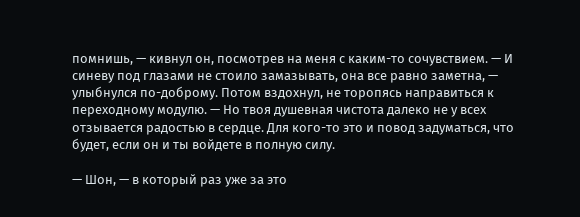помнишь, — кивнул он, посмотрев на меня с каким-то сочувствием. — И синеву под глазами не стоило замазывать, она все равно заметна, — улыбнулся по-доброму. Потом вздохнул, не торопясь направиться к переходному модулю. — Но твоя душевная чистота далеко не у всех отзывается радостью в сердце. Для кого-то это и повод задуматься, что будет, если он и ты войдете в полную силу.

— Шон, — в который раз уже за это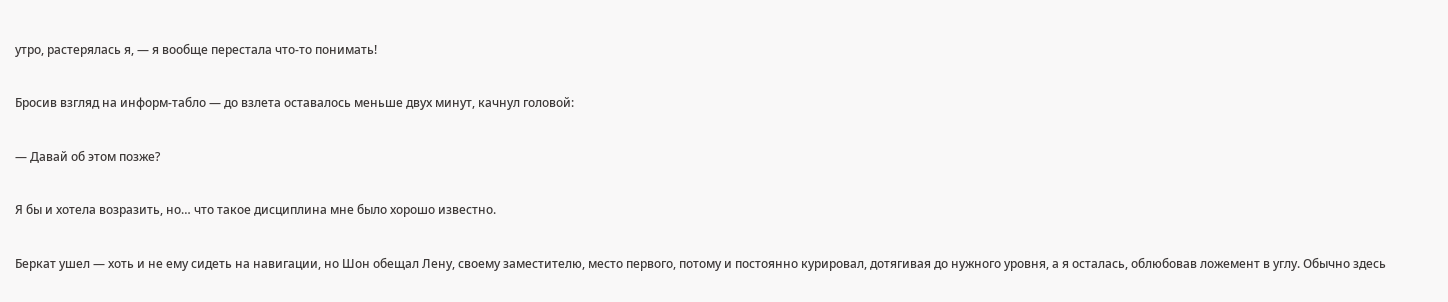утро, растерялась я, — я вообще перестала что-то понимать!

Бросив взгляд на информ-табло — до взлета оставалось меньше двух минут, качнул головой:

— Давай об этом позже?

Я бы и хотела возразить, но… что такое дисциплина мне было хорошо известно.

Беркат ушел — хоть и не ему сидеть на навигации, но Шон обещал Лену, своему заместителю, место первого, потому и постоянно курировал, дотягивая до нужного уровня, а я осталась, облюбовав ложемент в углу. Обычно здесь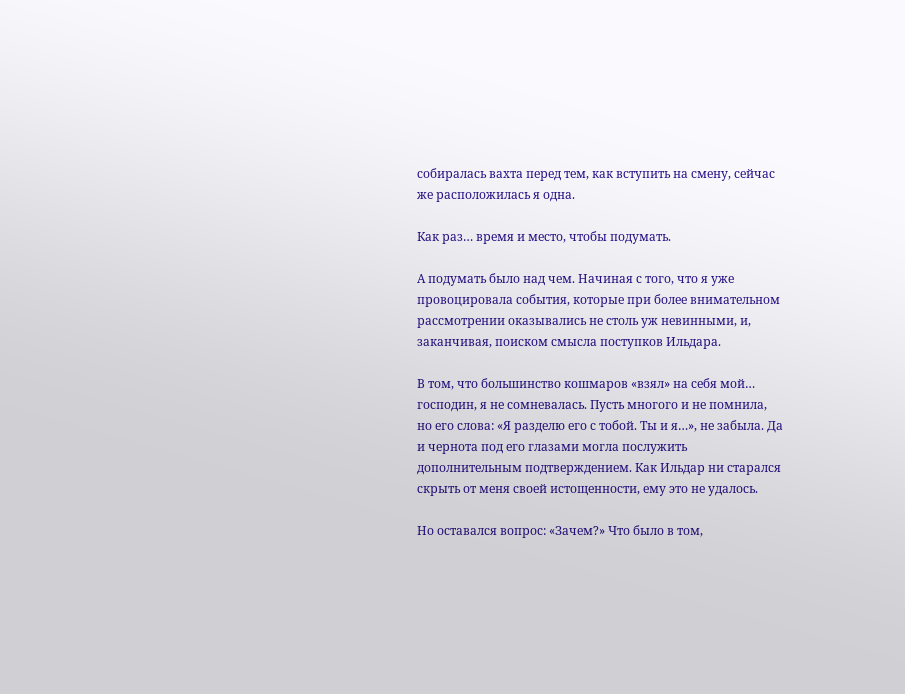собиралась вахта перед тем, как вступить на смену, сейчас же расположилась я одна.

Как раз… время и место, чтобы подумать.

А подумать было над чем. Начиная с того, что я уже провоцировала события, которые при более внимательном рассмотрении оказывались не столь уж невинными, и, заканчивая, поиском смысла поступков Ильдара.

В том, что большинство кошмаров «взял» на себя мой… господин, я не сомневалась. Пусть многого и не помнила, но его слова: «Я разделю его с тобой. Ты и я…», не забыла. Да и чернота под его глазами могла послужить дополнительным подтверждением. Как Ильдар ни старался скрыть от меня своей истощенности, ему это не удалось.

Но оставался вопрос: «Зачем?» Что было в том,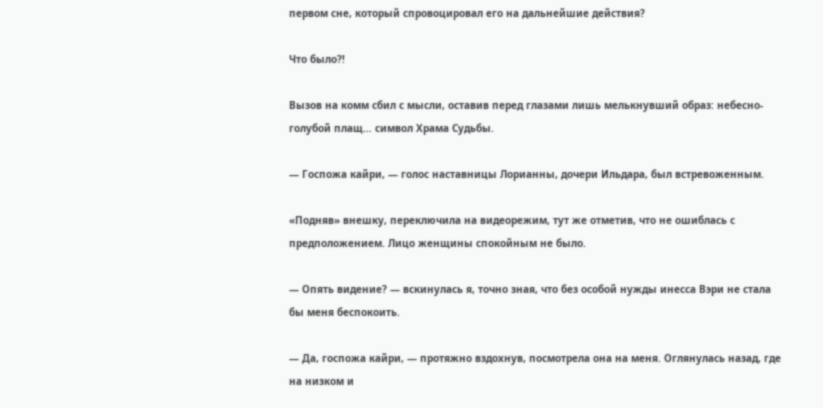первом сне, который спровоцировал его на дальнейшие действия?

Что было?!

Вызов на комм сбил с мысли, оставив перед глазами лишь мелькнувший образ: небесно-голубой плащ… символ Храма Судьбы.

— Госпожа кайри, — голос наставницы Лорианны, дочери Ильдара, был встревоженным.

«Подняв» внешку, переключила на видеорежим, тут же отметив, что не ошиблась с предположением. Лицо женщины спокойным не было.

— Опять видение? — вскинулась я, точно зная, что без особой нужды инесса Вэри не стала бы меня беспокоить.

— Да, госпожа кайри, — протяжно вздохнув, посмотрела она на меня. Оглянулась назад, где на низком и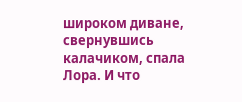широком диване, свернувшись калачиком, спала Лора. И что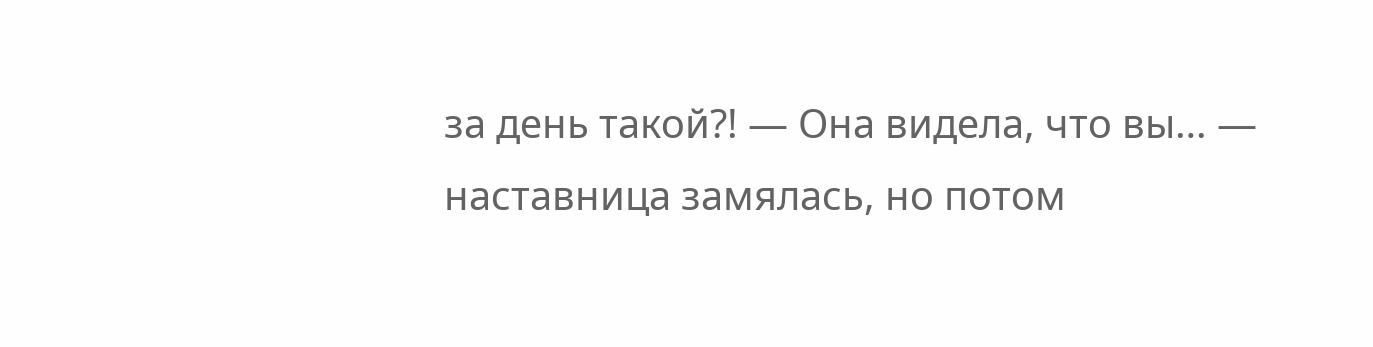за день такой?! — Она видела, что вы… — наставница замялась, но потом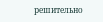решительно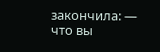закончила: — что вы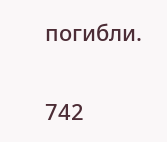погибли.

742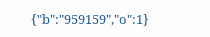{"b":"959159","o":1}